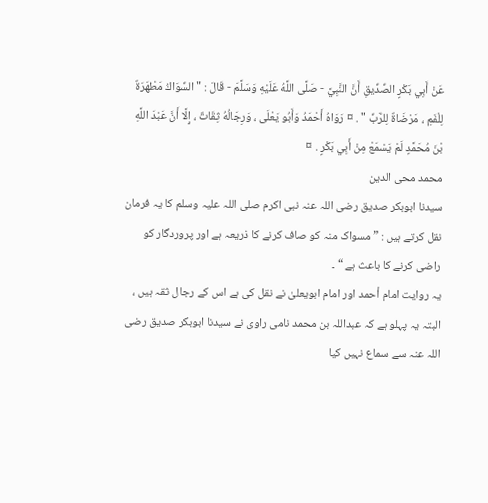عَنْ أَبِي بَكْرٍ الصِّدِّيقِ أَنَّ النَّبِيَّ - صَلَّى اللَّهُ عَلَيْهِ وَسَلَّمَ - قَالَ : " السِّوَاكُ مَطْهَرَةٌ لِلْفَمِ ، مَرْضَاةٌ لِلرَّبِّ " . ¤ رَوَاهُ أَحْمَدُ وَأَبُو يَعْلَى ، وَرِجَالُهُ ثِقَاتٌ ، إِلَّا أَنَّ عَبْدَ اللَّهِ بْنَ مُحَمَّدٍ لَمْ يَسْمَعْ مِنْ أَبِي بَكْرٍ . ¤
محمد محی الدین
سیدنا ابوبکر صدیق رضی اللہ عنہ نبی اکرم صلی اللہ علیہ وسلم کا یہ فرمان نقل کرتے ہیں : ” مسواک منہ کو صاف کرنے کا ذریعہ ہے اور پروردگار کو راضی کرنے کا باعث ہے “ ۔
یہ روایت امام أحمد اور امام ابویعلیٰ نے نقل کی ہے اس کے رجال ثقہ ہیں ، البتہ یہ پہلو ہے کہ عبداللہ بن محمد نامی راوی نے سیدنا ابوبکر صدیق رضی اللہ عنہ سے سماع نہیں کیا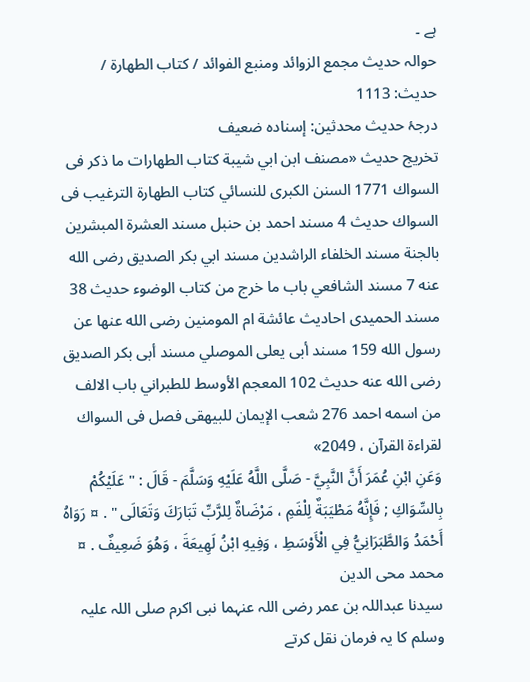ہے ۔
حوالہ حدیث مجمع الزوائد ومنبع الفوائد / كتاب الطهارة / حدیث: 1113
درجۂ حدیث محدثین: إسنادہ ضعیف
تخریج حدیث «مصنف ابن ابي شيبة كتاب الطهارات ما ذكر فى السواك 1771 السنن الكبرى للنسائي كتاب الطهارة الترغيب فى السواك حديث 4 مسند احمد بن حنبل مسند العشرة المبشرين بالجنة مسند الخلفاء الراشدين مسند ابي بكر الصديق رضى الله عنه 7 مسند الشافعي باب ما خرج من كتاب الوضوء حديث 38 مسند الحميدى احاديث عائشة ام المومنين رضى الله عنها عن رسول الله 159 مسند أبى يعلى الموصلي مسند أبى بكر الصديق رضى الله عنه حديث 102 المعجم الأوسط للطبراني باب الالف من اسمه احمد 276 شعب الإيمان للبيهقى فصل فى السواك لقراءة القرآن ، 2049»
وَعَنِ ابْنِ عُمَرَ أَنَّ النَّبِيَّ - صَلَّى اللَّهُ عَلَيْهِ وَسَلَّمَ - قَالَ : " عَلَيْكُمْ بِالسِّوَاكِ ; فَإِنَّهُ مَطْيَبَةٌ لِلْفَمِ ، مَرْضَاةٌ لِلرَّبِّ تَبَارَكَ وَتَعَالَى " . ¤ رَوَاهُ أَحْمَدُ وَالطَّبَرَانِيُّ فِي الْأَوْسَطِ ، وَفِيهِ ابْنُ لَهِيعَةَ ، وَهُوَ ضَعِيفٌ . ¤
محمد محی الدین
سیدنا عبداللہ بن عمر رضی اللہ عنہما نبی اکرم صلی اللہ علیہ وسلم کا یہ فرمان نقل کرتے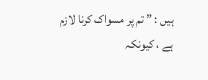ہیں : ” تم پر مسواک کرنا لازم ہے ، کیونکہ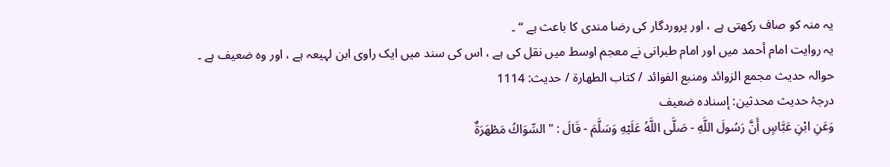یہ منہ کو صاف رکھتی ہے ، اور پروردگار کی رضا مندی کا باعث ہے “ ۔
یہ روایت امام أحمد میں اور امام طبرانی نے معجم اوسط میں نقل کی ہے ، اس کی سند میں ایک راوی ابن لہیعہ ہے ، اور وہ ضعیف ہے ۔
حوالہ حدیث مجمع الزوائد ومنبع الفوائد / كتاب الطهارة / حدیث: 1114
درجۂ حدیث محدثین: إسنادہ ضعیف
وَعَنِ ابْنِ عَبَّاسٍ أَنَّ رَسُولَ اللَّهِ - صَلَّى اللَّهُ عَلَيْهِ وَسَلَّمَ - قَالَ : " السِّوَاكُ مَطْهَرَةٌ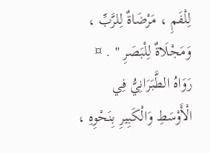لِلْفَمِ ، مَرْضَاةٌ لِلرَّبِّ ، وَمَجْلَاةٌ لِلْبَصَرِ " . ¤ رَوَاهُ الطَّبَرَانِيُّ فِي الْأَوْسَطِ وَالْكَبِيرِ بِنَحْوِهِ ،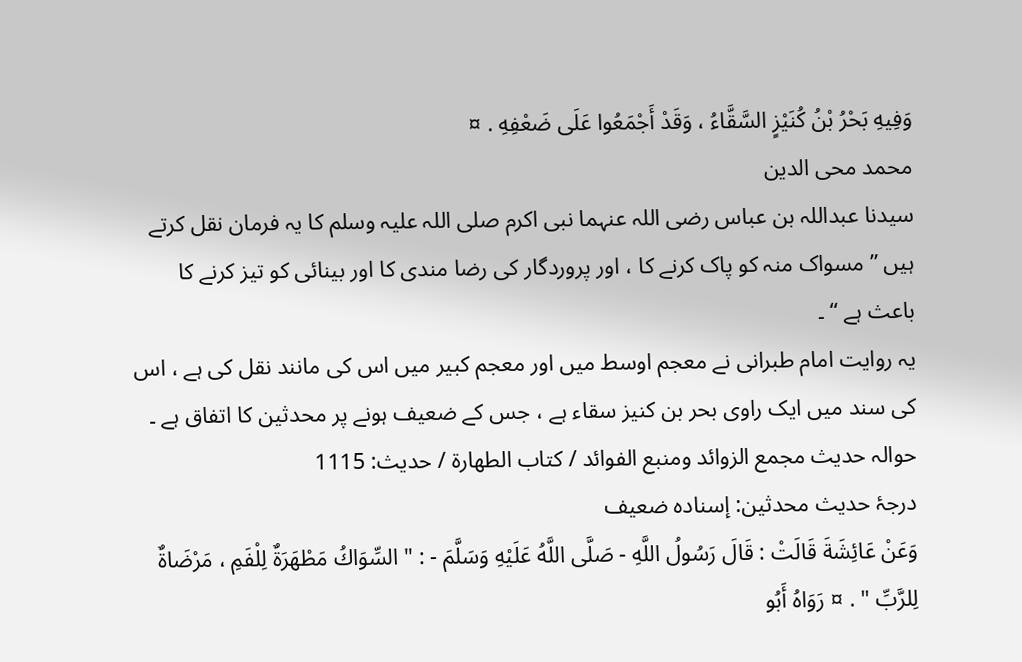وَفِيهِ بَحْرُ بْنُ كُنَيْزٍ السَّقَّاءُ ، وَقَدْ أَجْمَعُوا عَلَى ضَعْفِهِ . ¤
محمد محی الدین
سیدنا عبداللہ بن عباس رضی اللہ عنہما نبی اکرم صلی اللہ علیہ وسلم کا یہ فرمان نقل کرتے ہیں ” مسواک منہ کو پاک کرنے کا ، اور پروردگار کی رضا مندی کا اور بینائی کو تیز کرنے کا باعث ہے “ ۔
یہ روایت امام طبرانی نے معجم اوسط میں اور معجم کبیر میں اس کی مانند نقل کی ہے ، اس کی سند میں ایک راوی بحر بن کنیز سقاء ہے ، جس کے ضعیف ہونے پر محدثین کا اتفاق ہے ۔
حوالہ حدیث مجمع الزوائد ومنبع الفوائد / كتاب الطهارة / حدیث: 1115
درجۂ حدیث محدثین: إسنادہ ضعیف
وَعَنْ عَائِشَةَ قَالَتْ : قَالَ رَسُولُ اللَّهِ - صَلَّى اللَّهُ عَلَيْهِ وَسَلَّمَ - : " السِّوَاكُ مَطْهَرَةٌ لِلْفَمِ ، مَرْضَاةٌ لِلرَّبِّ " . ¤ رَوَاهُ أَبُو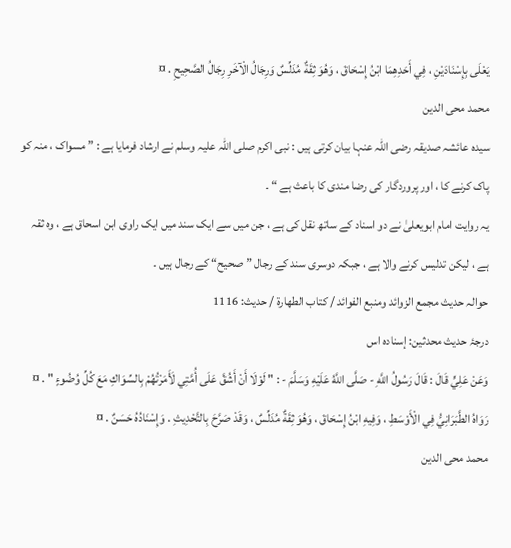يَعْلَى بِإِسْنَادَيْنِ ، فِي أَحَدِهِمَا ابْنُ إِسْحَاقَ ، وَهُوَ ثِقَةٌ مُدَلِّسٌ وَرِجَالُ الْآخَرِ رِجَالُ الصَّحِيحِ . ¤
محمد محی الدین
سیدہ عائشہ صدیقہ رضی اللہ عنہا بیان کرتی ہیں : نبی اکرم صلی اللہ علیہ وسلم نے ارشاد فرمایا ہے : ” مسواک ، منہ کو پاک کرنے کا ، اور پروردگار کی رضا مندی کا باعث ہے “ ۔
یہ روایت امام ابویعلیٰ نے دو اسناد کے ساتھ نقل کی ہے ، جن میں سے ایک سند میں ایک راوی ابن اسحاق ہے ، وہ ثقہ ہے ، لیکن تدلیس کرنے والا ہے ، جبکہ دوسری سند کے رجال ” صحیح“ کے رجال ہیں ۔
حوالہ حدیث مجمع الزوائد ومنبع الفوائد / كتاب الطهارة / حدیث: 1116
درجۂ حدیث محدثین: إسناده اس
وَعَنْ عَلِيٍّ قَالَ : قَالَ رَسُولُ اللَّهِ - صَلَّى اللَّهُ عَلَيْهِ وَسَلَّمَ - : " لَوْلَا أَنْ أَشُقَّ عَلَى أُمَّتِي لَأَمَرْتُهُمْ بِالسِّوَاكِ مَعَ كُلِّ وُضُوءٍ " . ¤ رَوَاهُ الطَّبَرَانِيُّ فِي الْأَوْسَطِ ، وَفِيهِ ابْنُ إِسْحَاقَ ، وَهُوَ ثِقَةٌ مُدَلِّسٌ ، وَقَدْ صَرَّحَ بِالتَّحْدِيثِ . وَإِسْنَادُهُ حَسَنٌ . ¤
محمد محی الدین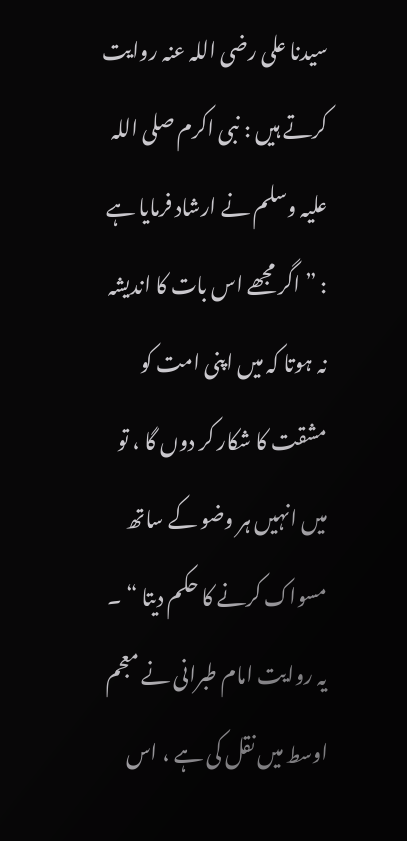سیدنا علی رضی اللہ عنہ روایت کرتے ہیں : نبی اکرم صلی اللہ علیہ وسلم نے ارشاد فرمایا ہے : ” اگر مجھے اس بات کا اندیشہ نہ ہوتا کہ میں اپنی امت کو مشقت کا شکار کر دوں گا ، تو میں انہیں ہر وضو کے ساتھ مسواک کرنے کا حکم دیتا “ ۔
یہ روایت امام طبرانی نے معجم اوسط میں نقل کی ہے ، اس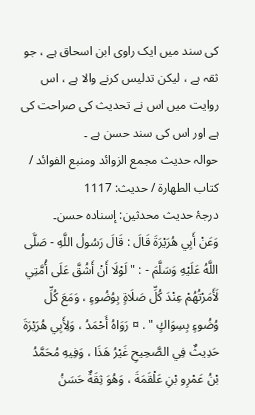کی سند میں ایک راوی ابن اسحاق ہے ، جو ثقہ ہے ، لیکن تدلیس کرنے والا ہے ، اس روایت میں اس نے تحدیث کی صراحت کی ہے اور اس کی سند حسن ہے ۔
حوالہ حدیث مجمع الزوائد ومنبع الفوائد / كتاب الطهارة / حدیث: 1117
درجۂ حدیث محدثین: إسنادہ حسن۔
وَعَنْ أَبِي هُرَيْرَةَ قَالَ : قَالَ رَسُولُ اللَّهِ - صَلَّى اللَّهُ عَلَيْهِ وَسَلَّمَ - : " لَوْلَا أَنْ أَشُقَّ عَلَى أُمَّتِي لَأَمَرْتُهُمْ عِنْدَ كُلِّ صَلَاةٍ بِوُضُوءٍ ، وَمَعَ كُلِّ وُضُوءٍ بِسِوَاكٍ " . ¤ رَوَاهُ أَحْمَدُ ، وَلِأَبِي هُرَيْرَةَ حَدِيثٌ فِي الصَّحِيحِ غَيْرُ هَذَا ، وَفِيهِ مُحَمَّدُ بْنُ عَمْرِو بْنِ عَلْقَمَةَ ، وَهُوَ ثِقَةٌ حَسَنُ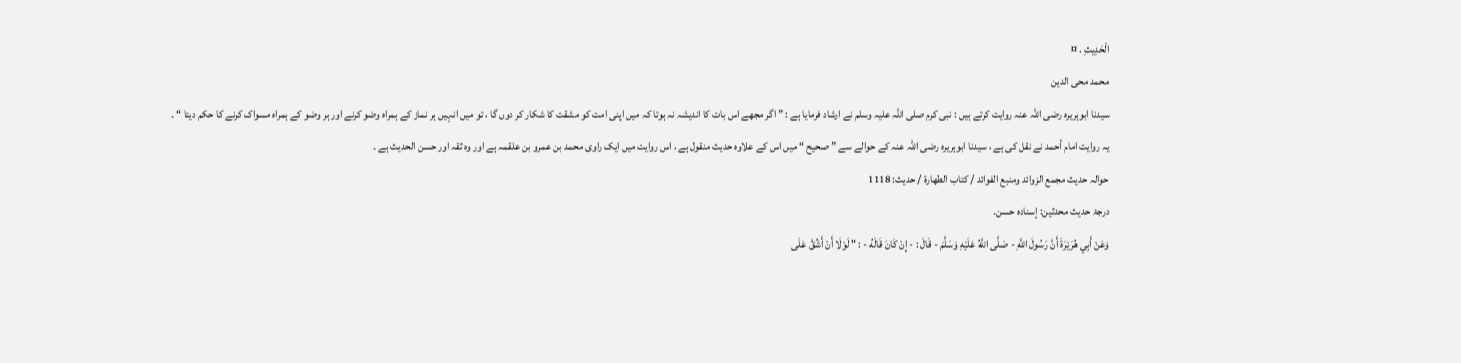الْحَدِيثِ . ¤
محمد محی الدین
سیدنا ابوہریرہ رضی اللہ عنہ روایت کرتے ہیں : نبی کرم صلی اللہ علیہ وسلم نے ارشاد فرمایا ہے : ” اگر مجھے اس بات کا اندیشہ نہ ہوتا کہ میں اپنی امت کو مشقت کا شکار کر دوں گا ، تو میں انہیں ہر نماز کے ہمراہ وضو کرنے اور ہر وضو کے ہمراہ مسواک کرنے کا حکم دیتا “ ۔
یہ روایت امام أحمد نے نقل کی ہے ، سیدنا ابوہریرہ رضی اللہ عنہ کے حوالے سے ” صحیح “ میں اس کے علاوہ حدیث منقول ہے ، اس روایت میں ایک راوی محمد بن عمرو بن علقمہ ہے اور وہ ثقہ اور حسن الحدیث ہے ۔
حوالہ حدیث مجمع الزوائد ومنبع الفوائد / كتاب الطهارة / حدیث: 1118
درجۂ حدیث محدثین: إسنادہ حسن۔
وَعَنْ أَبِي هُرَيْرَةَ أَنَّ رَسُولَ اللَّهِ - صَلَّى اللَّهُ عَلَيْهِ وَسَلَّمَ - قَالَ : - إِنْ كَانَ قَالَهُ - : " لَوْلَا أَنْ أَشُقَّ عَلَى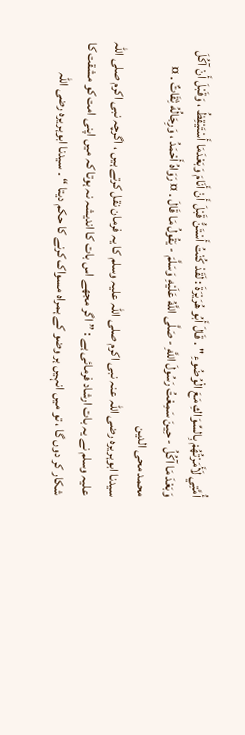أُمَّتِي لَأَمَرْتُهُمْ بِالسِّوَاكِ مَعَ الْوُضُوءِ " . قَالَ أَبُو هُرَيْرَةَ : لَقَدْ كُنْتُ أَسْتَنُّ قَبْلَ أَنْ أَنَامَ وَبَعْدَمَا أَسْتَيْقِظُ ، وَقَبْلَ أَنْ آكُلَ وَبَعْدَ مَا آكُلُ - حِينَ سَمِعْتُ رَسُولَ اللَّهِ - صَلَّى اللَّهُ عَلَيْهِ وَسَلَّمَ - يَقُولُ مَا قَالَ . ¤ رَوَاهُ أَحْمَدُ ، وَرِجَالُهُ ثِقَاتٌ . ¤
محمد محی الدین
سیدنا ابوہریرہ رضی اللہ عنہ نبی اکرم صلی اللہ علیہ وسلم کا یہ فرمان نقل کرتے ہیں ، اگرچہ نبی اکرم صلی اللہ علیہ وسلم نے یہ بات ارشاد فرمائی ہے : ” اگر مجھے اس بات کا اندیشہ نہ ہوتا کہ میں اپنی امت کو مشقت کا شکار کر دوں گا ، تو میں انہیں ہر وضو کے ہمراہ مسواک کرنے کا حکم دیتا “ ۔ سیدنا ابوہریرہ رضی اللہ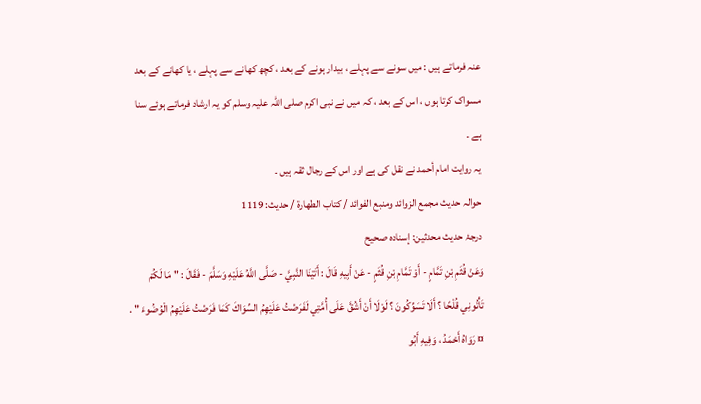عنہ فرماتے ہیں : میں سونے سے پہلے ، بیدار ہونے کے بعد ، کچھ کھانے سے پہلے ، یا کھانے کے بعد مسواک کرتا ہوں ، اس کے بعد ، کہ میں نے نبی اکرم صلی اللہ علیہ وسلم کو یہ ارشاد فرماتے ہوئے سنا ہے ۔
یہ روایت امام أحمد نے نقل کی ہے اور اس کے رجال ثقہ ہیں ۔
حوالہ حدیث مجمع الزوائد ومنبع الفوائد / كتاب الطهارة / حدیث: 1119
درجۂ حدیث محدثین: إسنادہ صحیح
وَعَنْ قُثَمِ بْنِ تَمَّامٍ - أَوْ تَمَّامِ بْنِ قُثَمٍ - عَنْ أَبِيهِ قَالَ : أَتَيْنَا النَّبِيَّ - صَلَّى اللَّهُ عَلَيْهِ وَسَلَّمَ - فَقَالَ : " مَا لَكُمْ تَأْتُونِي قُلْحًا ؟ أَلَا تَسَوِّكُونَ ؟ لَوْلَا أَنْ أَشُقَّ عَلَى أُمَّتِي لَفَرَضْتُ عَلَيْهِمُ السِّوَاكَ كَمَا فَرَضْتُ عَلَيْهِمُ الْوُضُوءَ " . ¤ رَوَاهُ أَحْمَدُ ، وَفِيهِ أَبُو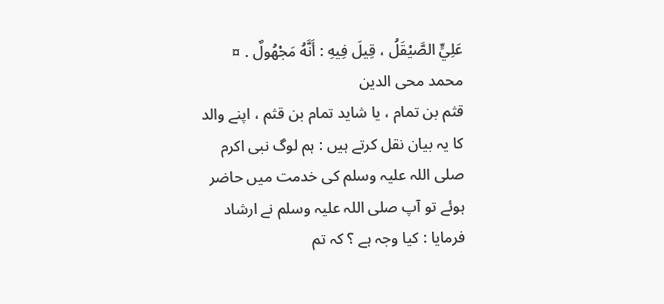عَلِيٍّ الصَّيْقَلُ ، قِيلَ فِيهِ : أَنَّهُ مَجْهُولٌ . ¤
محمد محی الدین
قثم بن تمام ، یا شاید تمام بن قثم ، اپنے والد کا یہ بیان نقل کرتے ہیں : ہم لوگ نبی اکرم صلی اللہ علیہ وسلم کی خدمت میں حاضر ہوئے تو آپ صلی اللہ علیہ وسلم نے ارشاد فرمایا : کیا وجہ ہے ؟ کہ تم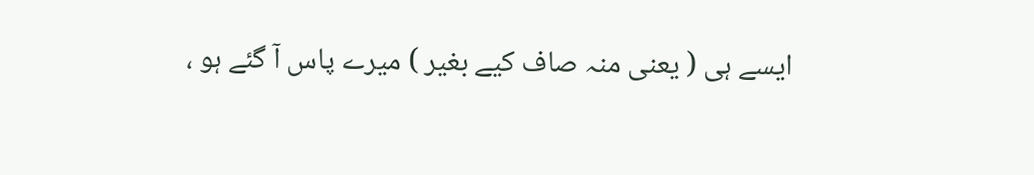ایسے ہی ( یعنی منہ صاف کیے بغیر ) میرے پاس آ گئے ہو ،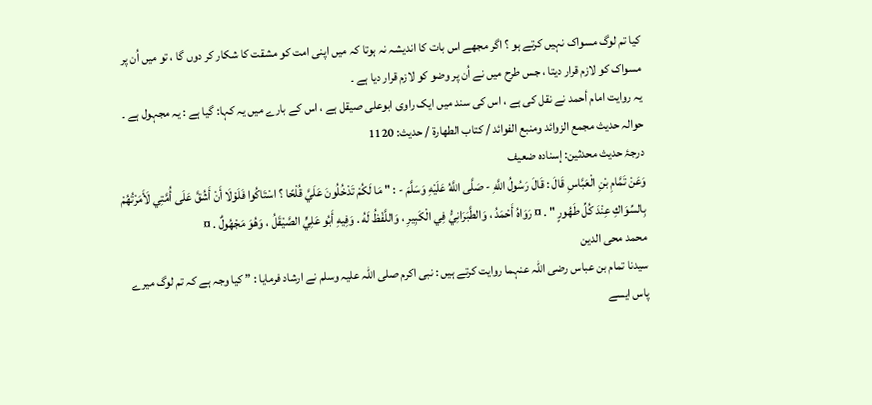کیا تم لوگ مسواک نہیں کرتے ہو ؟ اگر مجھے اس بات کا اندیشہ نہ ہوتا کہ میں اپنی امت کو مشقت کا شکار کر دوں گا ، تو میں اُن پر مسواک کو لازم قرار دیتا ، جس طرح میں نے اُن پر وضو کو لازم قرار دیا ہے ۔
یہ روایت امام أحمد نے نقل کی ہے ، اس کی سند میں ایک راوی ابوعلی صیقل ہے ، اس کے بارے میں یہ کہا: گیا ہے : یہ مجہول ہے ۔
حوالہ حدیث مجمع الزوائد ومنبع الفوائد / كتاب الطهارة / حدیث: 1120
درجۂ حدیث محدثین: إسنادہ ضعیف
وَعَنْ تَمَّامِ بْنِ الْعَبَّاسِ قَالَ : قَالَ رَسُولُ اللَّهِ - صَلَّى اللَّهُ عَلَيْهِ وَسَلَّمَ - : " مَا لَكُمْ تَدْخُلُونَ عَلَيَّ قُلْحًا ؟ اسْتَاكُوا فَلَوْلَا أَنْ أَشُقَّ عَلَى أُمَّتِي لَأَمَرْتُهُمْ بِالسِّوَاكِ عِنْدَ كُلِّ طَهُورٍ " . ¤ رَوَاهُ أَحْمَدُ ، وَالطَّبَرَانِيُّ فِي الْكَبِيرِ ، وَاللَّفْظُ لَهُ . وَفِيهِ أَبُو عَلِيٍّ الصَّيْقَلُ ، وَهُوَ مَجْهُولٌ . ¤
محمد محی الدین
سیدنا تمام بن عباس رضی اللہ عنہما روایت کرتے ہیں : نبی اکرم صلی اللہ علیہ وسلم نے ارشاد فرمایا : ” کیا وجہ ہے کہ تم لوگ میرے پاس ایسے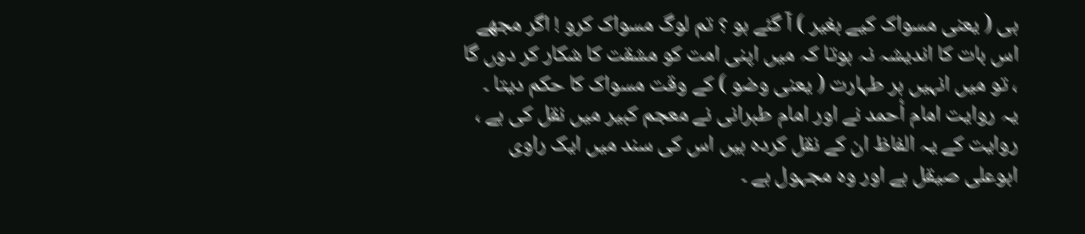ہی ( یعنی مسواک کیے بغیر ) آ گئے ہو ؟ تم لوگ مسواک کرو ! اگر مجھے اس بات کا اندیشہ نہ ہوتا کہ میں اپنی امت کو مشقت کا شکار کر دوں گا ، تو میں انہیں ہر طہارت ( یعنی وضو ) کے وقت مسواک کا حکم دیتا ۔
یہ روایت امام أحمد نے اور امام طبرانی نے معجم کبیر میں نقل کی ہے ، روایت کے یہ الفاظ ان کے نقل کردہ ہیں اس کی سند میں ایک راوی ابوعلی صیقل ہے اور وہ مجہول ہے ۔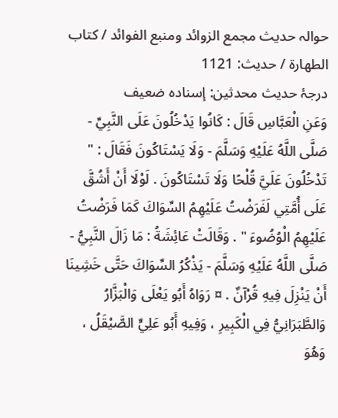حوالہ حدیث مجمع الزوائد ومنبع الفوائد / كتاب الطهارة / حدیث: 1121
درجۂ حدیث محدثین: إسنادہ ضعیف
وَعَنِ الْعَبَّاسِ قَالَ : كَانُوا يَدْخُلُونَ عَلَى النَّبِيِّ - صَلَّى اللَّهُ عَلَيْهِ وَسَلَّمَ - وَلَا يَسْتَاكُونَ فَقَالَ : " تَدْخُلُونَ عَلَيَّ قُلْحًا وَلَا تَسْتَاكُونَ . لَوْلَا أَنْ أَشُقَّ عَلَى أُمَّتِي لَفَرَضْتُ عَلَيْهِمُ السِّوَاكَ كَمَا فَرَضْتُ عَلَيْهِمُ الْوُضُوءَ " . وَقَالَتْ عَائِشَةُ : مَا زَالَ النَّبِيُّ - صَلَّى اللَّهُ عَلَيْهِ وَسَلَّمَ - يَذْكُرُ السِّوَاكَ حَتَّى خَشِينَا أَنْ يَنْزِلَ فِيهِ قُرْآنٌ . ¤ رَوَاهُ أَبُو يَعْلَى وَالْبَزَّارُ وَالطَّبَرَانِيُّ فِي الْكَبِيرِ ، وَفِيهِ أَبُو عَلِيٍّ الصَّيْقَلُ ، وَهُوَ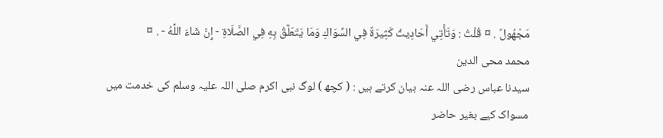مَجْهُولٌ . ¤ قُلْتُ : وَتَأْتِي أَحَادِيثُ كَثِيرَةٌ فِي السِّوَاكِ وَمَا يَتَعَلَّقُ بِهِ فِي الصَّلَاةِ - إِنْ شَاءَ اللَّهُ - . ¤
محمد محی الدین
سیدنا عباس رضی اللہ عنہ بیان کرتے ہیں : ( کچھ ) لوگ نبی اکرم صلی اللہ علیہ وسلم کی خدمت میں مسواک کیے بغیر حاضر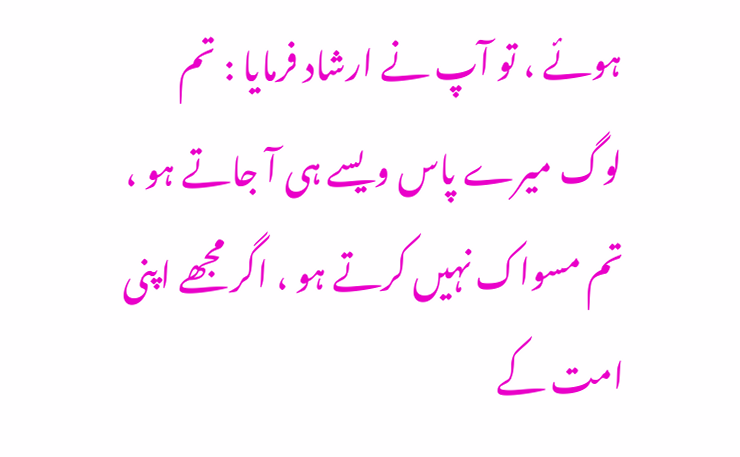ہوئے ، تو آپ نے ارشاد فرمایا : تم لوگ میرے پاس ویسے ہی آ جاتے ہو ، تم مسواک نہیں کرتے ہو ، اگر مجھے اپنی امت کے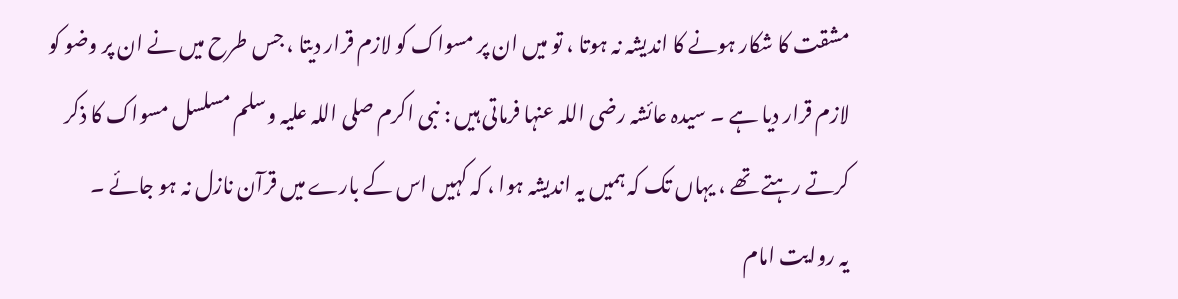مشقت کا شکار ہونے کا اندیشہ نہ ہوتا ، تو میں ان پر مسواک کو لازم قرار دیتا ، جس طرح میں نے ان پر وضو کو لازم قرار دیا ہے ۔ سیدہ عائشہ رضی اللہ عنہا فرماتی ہیں : نبی اکرم صلی اللہ علیہ وسلم مسلسل مسواک کا ذکر کرتے رہتے تھے ، یہاں تک کہ ہمیں یہ اندیشہ ہوا ، کہ کہیں اس کے بارے میں قرآن نازل نہ ہو جائے ۔
یہ روایت امام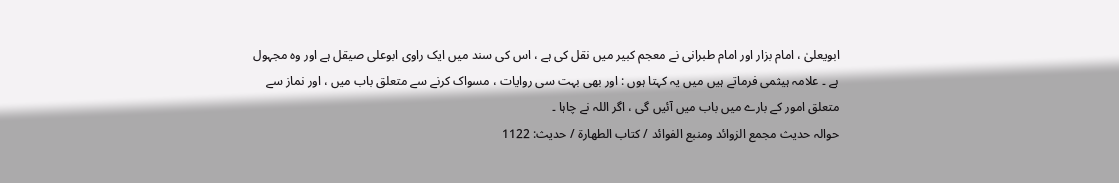ابویعلیٰ ، امام بزار اور امام طبرانی نے معجم کبیر میں نقل کی ہے ، اس کی سند میں ایک راوی ابوعلی صیقل ہے اور وہ مجہول ہے ۔ علامہ ہیثمی فرماتے ہیں میں یہ کہتا ہوں : اور بھی بہت سی روایات ، مسواک کرنے سے متعلق باب میں ، اور نماز سے متعلق امور کے بارے میں باب میں آئیں گی ، اگر اللہ نے چاہا ۔
حوالہ حدیث مجمع الزوائد ومنبع الفوائد / كتاب الطهارة / حدیث: 1122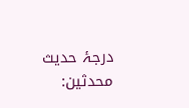درجۂ حدیث محدثین: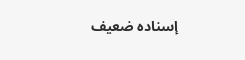إسناده ضعيف